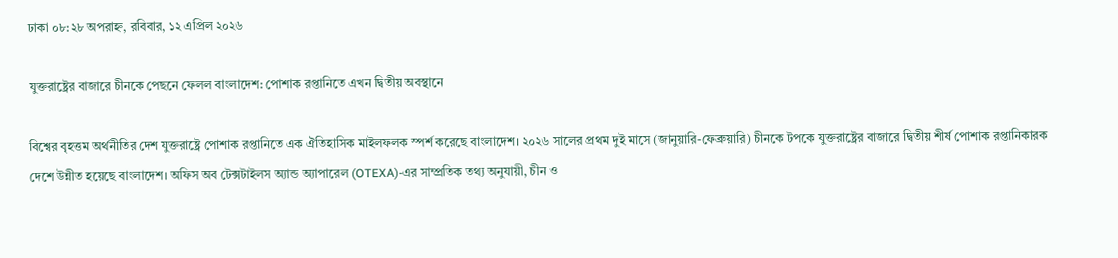ঢাকা ০৮:২৮ অপরাহ্ন, রবিবার, ১২ এপ্রিল ২০২৬

যুক্তরাষ্ট্রের বাজারে চীনকে পেছনে ফেলল বাংলাদেশ: পোশাক রপ্তানিতে এখন দ্বিতীয় অবস্থানে

বিশ্বের বৃহত্তম অর্থনীতির দেশ যুক্তরাষ্ট্রে পোশাক রপ্তানিতে এক ঐতিহাসিক মাইলফলক স্পর্শ করেছে বাংলাদেশ। ২০২৬ সালের প্রথম দুই মাসে (জানুয়ারি-ফেব্রুয়ারি) চীনকে টপকে যুক্তরাষ্ট্রের বাজারে দ্বিতীয় শীর্ষ পোশাক রপ্তানিকারক দেশে উন্নীত হয়েছে বাংলাদেশ। অফিস অব টেক্সটাইলস অ্যান্ড অ্যাপারেল (OTEXA)-এর সাম্প্রতিক তথ্য অনুযায়ী, চীন ও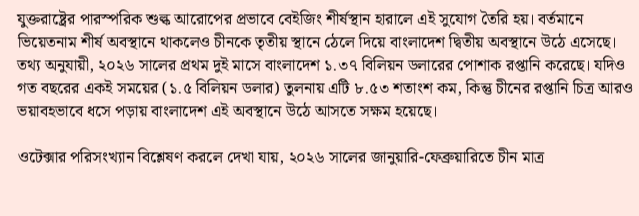যুক্তরাষ্ট্রের পারস্পরিক শুল্ক আরোপের প্রভাবে বেইজিং শীর্ষস্থান হারালে এই সুযোগ তৈরি হয়। বর্তমানে ভিয়েতনাম শীর্ষ অবস্থানে থাকলেও চীনকে তৃতীয় স্থানে ঠেলে দিয়ে বাংলাদেশ দ্বিতীয় অবস্থানে উঠে এসেছে। তথ্য অনুযায়ী, ২০২৬ সালের প্রথম দুই মাসে বাংলাদেশ ১.৩৭ বিলিয়ন ডলারের পোশাক রপ্তানি করেছে। যদিও গত বছরের একই সময়ের (১.৫ বিলিয়ন ডলার) তুলনায় এটি ৮.৫৩ শতাংশ কম, কিন্তু চীনের রপ্তানি চিত্র আরও ভয়াবহভাবে ধসে পড়ায় বাংলাদেশ এই অবস্থানে উঠে আসতে সক্ষম হয়েছে।

ওটেক্সার পরিসংখ্যান বিশ্লেষণ করলে দেখা যায়, ২০২৬ সালের জানুয়ারি-ফেব্রুয়ারিতে চীন মাত্র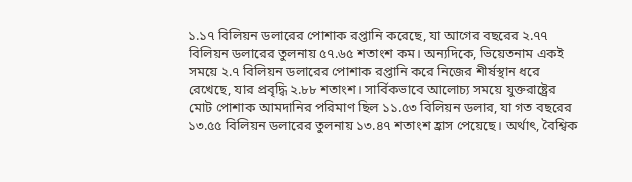১.১৭ বিলিয়ন ডলারের পোশাক রপ্তানি করেছে, যা আগের বছরের ২.৭৭ বিলিয়ন ডলারের তুলনায় ৫৭.৬৫ শতাংশ কম। অন্যদিকে, ভিয়েতনাম একই সময়ে ২.৭ বিলিয়ন ডলারের পোশাক রপ্তানি করে নিজের শীর্ষস্থান ধরে রেখেছে, যার প্রবৃদ্ধি ২.৮৮ শতাংশ। সার্বিকভাবে আলোচ্য সময়ে যুক্তরাষ্ট্রের মোট পোশাক আমদানির পরিমাণ ছিল ১১.৫৩ বিলিয়ন ডলার, যা গত বছরের ১৩.৫৫ বিলিয়ন ডলারের তুলনায় ১৩.৪৭ শতাংশ হ্রাস পেয়েছে। অর্থাৎ, বৈশ্বিক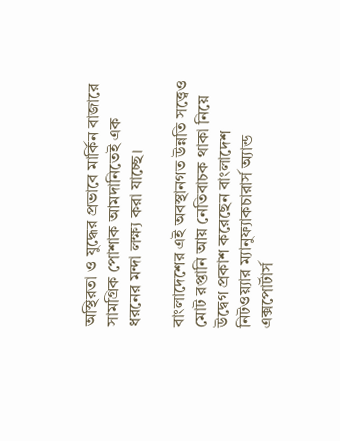অস্থিরতা ও যুদ্ধের প্রভাবে মার্কিন বাজারে সামগ্রিক পোশাক আমদানিতেই এক ধরনের মন্দা লক্ষ্য করা যাচ্ছে।

বাংলাদেশের এই অবস্থানগত উন্নতি সত্ত্বেও মোট রপ্তানি আয় নেতিবাচক থাকা নিয়ে উদ্বেগ প্রকাশ করেছেন বাংলাদেশ নিটওয়্যার ম্যানুফ্যাকচারার্স অ্যান্ড এক্সপোর্টার্স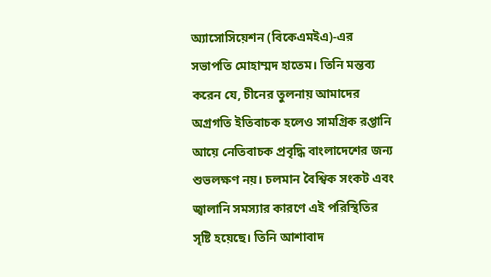অ্যাসোসিয়েশন (বিকেএমইএ)-এর সভাপতি মোহাম্মদ হাতেম। তিনি মন্তব্য করেন যে, চীনের তুলনায় আমাদের অগ্রগতি ইতিবাচক হলেও সামগ্রিক রপ্তানি আয়ে নেতিবাচক প্রবৃদ্ধি বাংলাদেশের জন্য শুভলক্ষণ নয়। চলমান বৈশ্বিক সংকট এবং জ্বালানি সমস্যার কারণে এই পরিস্থিতির সৃষ্টি হয়েছে। তিনি আশাবাদ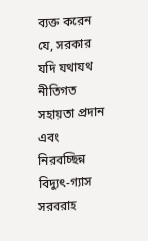ব্যক্ত করেন যে, সরকার যদি যথাযথ নীতিগত সহায়তা প্রদান এবং নিরবচ্ছিন্ন বিদ্যুৎ-গ্যাস সরবরাহ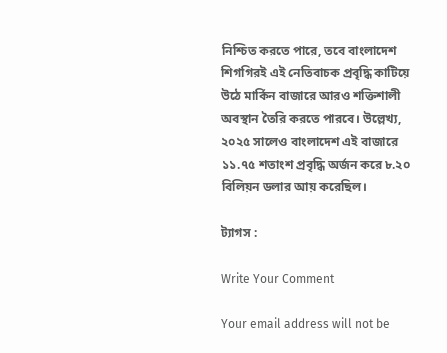নিশ্চিত করতে পারে, তবে বাংলাদেশ শিগগিরই এই নেতিবাচক প্রবৃদ্ধি কাটিয়ে উঠে মার্কিন বাজারে আরও শক্তিশালী অবস্থান তৈরি করতে পারবে। উল্লেখ্য, ২০২৫ সালেও বাংলাদেশ এই বাজারে ১১.৭৫ শতাংশ প্রবৃদ্ধি অর্জন করে ৮.২০ বিলিয়ন ডলার আয় করেছিল।

ট্যাগস :

Write Your Comment

Your email address will not be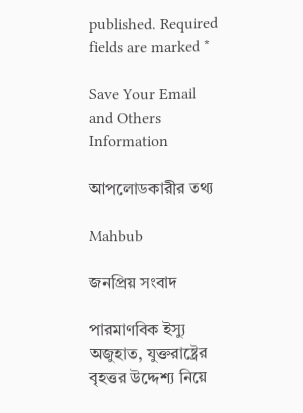published. Required fields are marked *

Save Your Email and Others Information

আপলোডকারীর তথ্য

Mahbub

জনপ্রিয় সংবাদ

পারমাণবিক ইস্যু অজুহাত, যুক্তরাষ্ট্রের বৃহত্তর উদ্দেশ্য নিয়ে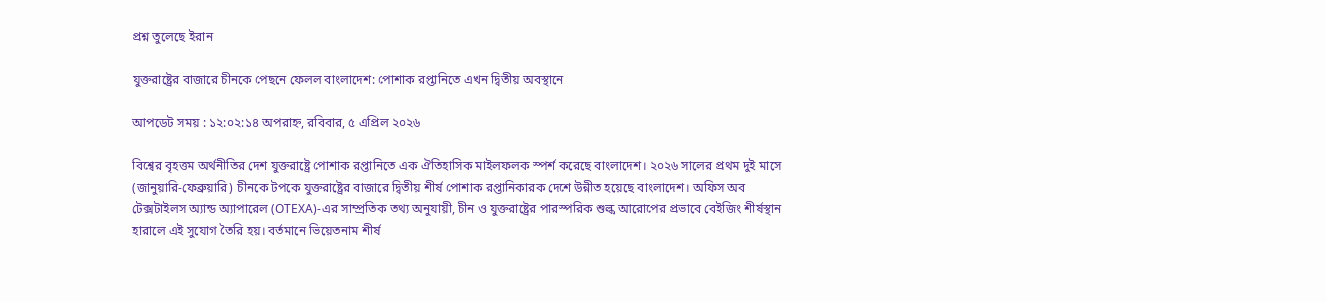প্রশ্ন তুলেছে ইরান

যুক্তরাষ্ট্রের বাজারে চীনকে পেছনে ফেলল বাংলাদেশ: পোশাক রপ্তানিতে এখন দ্বিতীয় অবস্থানে

আপডেট সময় : ১২:০২:১৪ অপরাহ্ন, রবিবার, ৫ এপ্রিল ২০২৬

বিশ্বের বৃহত্তম অর্থনীতির দেশ যুক্তরাষ্ট্রে পোশাক রপ্তানিতে এক ঐতিহাসিক মাইলফলক স্পর্শ করেছে বাংলাদেশ। ২০২৬ সালের প্রথম দুই মাসে (জানুয়ারি-ফেব্রুয়ারি) চীনকে টপকে যুক্তরাষ্ট্রের বাজারে দ্বিতীয় শীর্ষ পোশাক রপ্তানিকারক দেশে উন্নীত হয়েছে বাংলাদেশ। অফিস অব টেক্সটাইলস অ্যান্ড অ্যাপারেল (OTEXA)-এর সাম্প্রতিক তথ্য অনুযায়ী, চীন ও যুক্তরাষ্ট্রের পারস্পরিক শুল্ক আরোপের প্রভাবে বেইজিং শীর্ষস্থান হারালে এই সুযোগ তৈরি হয়। বর্তমানে ভিয়েতনাম শীর্ষ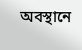অবস্থানে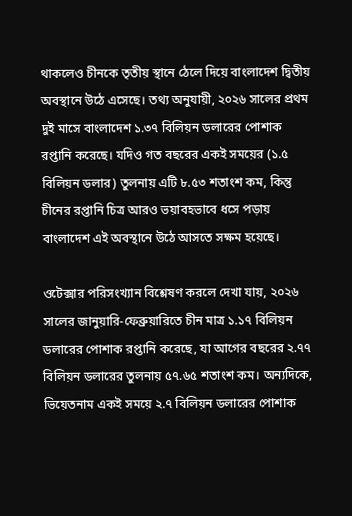থাকলেও চীনকে তৃতীয় স্থানে ঠেলে দিয়ে বাংলাদেশ দ্বিতীয় অবস্থানে উঠে এসেছে। তথ্য অনুযায়ী, ২০২৬ সালের প্রথম দুই মাসে বাংলাদেশ ১.৩৭ বিলিয়ন ডলারের পোশাক রপ্তানি করেছে। যদিও গত বছরের একই সময়ের (১.৫ বিলিয়ন ডলার) তুলনায় এটি ৮.৫৩ শতাংশ কম, কিন্তু চীনের রপ্তানি চিত্র আরও ভয়াবহভাবে ধসে পড়ায় বাংলাদেশ এই অবস্থানে উঠে আসতে সক্ষম হয়েছে।

ওটেক্সার পরিসংখ্যান বিশ্লেষণ করলে দেখা যায়, ২০২৬ সালের জানুয়ারি-ফেব্রুয়ারিতে চীন মাত্র ১.১৭ বিলিয়ন ডলারের পোশাক রপ্তানি করেছে, যা আগের বছরের ২.৭৭ বিলিয়ন ডলারের তুলনায় ৫৭.৬৫ শতাংশ কম। অন্যদিকে, ভিয়েতনাম একই সময়ে ২.৭ বিলিয়ন ডলারের পোশাক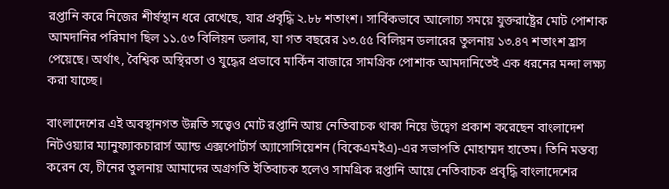রপ্তানি করে নিজের শীর্ষস্থান ধরে রেখেছে, যার প্রবৃদ্ধি ২.৮৮ শতাংশ। সার্বিকভাবে আলোচ্য সময়ে যুক্তরাষ্ট্রের মোট পোশাক আমদানির পরিমাণ ছিল ১১.৫৩ বিলিয়ন ডলার, যা গত বছরের ১৩.৫৫ বিলিয়ন ডলারের তুলনায় ১৩.৪৭ শতাংশ হ্রাস পেয়েছে। অর্থাৎ, বৈশ্বিক অস্থিরতা ও যুদ্ধের প্রভাবে মার্কিন বাজারে সামগ্রিক পোশাক আমদানিতেই এক ধরনের মন্দা লক্ষ্য করা যাচ্ছে।

বাংলাদেশের এই অবস্থানগত উন্নতি সত্ত্বেও মোট রপ্তানি আয় নেতিবাচক থাকা নিয়ে উদ্বেগ প্রকাশ করেছেন বাংলাদেশ নিটওয়্যার ম্যানুফ্যাকচারার্স অ্যান্ড এক্সপোর্টার্স অ্যাসোসিয়েশন (বিকেএমইএ)-এর সভাপতি মোহাম্মদ হাতেম। তিনি মন্তব্য করেন যে, চীনের তুলনায় আমাদের অগ্রগতি ইতিবাচক হলেও সামগ্রিক রপ্তানি আয়ে নেতিবাচক প্রবৃদ্ধি বাংলাদেশের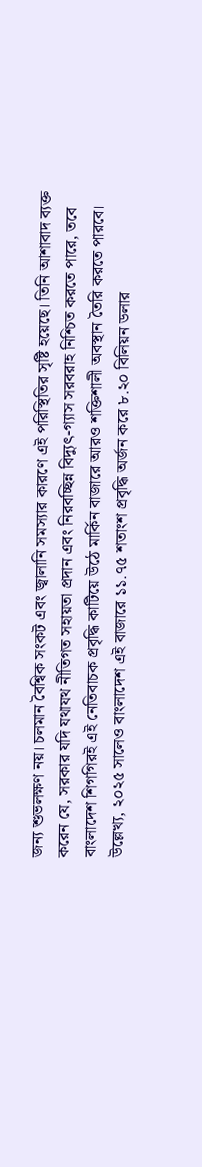জন্য শুভলক্ষণ নয়। চলমান বৈশ্বিক সংকট এবং জ্বালানি সমস্যার কারণে এই পরিস্থিতির সৃষ্টি হয়েছে। তিনি আশাবাদ ব্যক্ত করেন যে, সরকার যদি যথাযথ নীতিগত সহায়তা প্রদান এবং নিরবচ্ছিন্ন বিদ্যুৎ-গ্যাস সরবরাহ নিশ্চিত করতে পারে, তবে বাংলাদেশ শিগগিরই এই নেতিবাচক প্রবৃদ্ধি কাটিয়ে উঠে মার্কিন বাজারে আরও শক্তিশালী অবস্থান তৈরি করতে পারবে। উল্লেখ্য, ২০২৫ সালেও বাংলাদেশ এই বাজারে ১১.৭৫ শতাংশ প্রবৃদ্ধি অর্জন করে ৮.২০ বিলিয়ন ডলার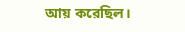আয় করেছিল।